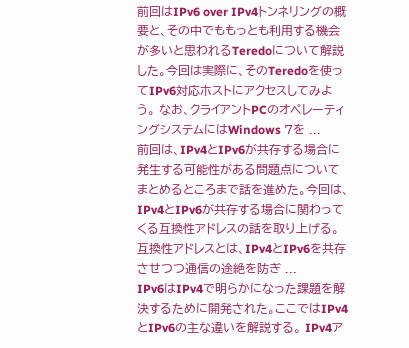前回はIPv6 over IPv4トンネリングの概要と、その中でももっとも利用する機会が多いと思われるTeredoについて解説した。今回は実際に、そのTeredoを使ってIPv6対応ホストにアクセスしてみよう。 なお、クライアントPCのオペレーティングシステムにはWindows 7を ...
前回は、IPv4とIPv6が共存する場合に発生する可能性がある問題点についてまとめるところまで話を進めた。今回は、IPv4とIPv6が共存する場合に関わってくる互換性アドレスの話を取り上げる。 互換性アドレスとは、IPv4とIPv6を共存させつつ通信の途絶を防ぎ ...
IPv6はIPv4で明らかになった課題を解決するために開発された。ここではIPv4とIPv6の主な違いを解説する。 IPv4ア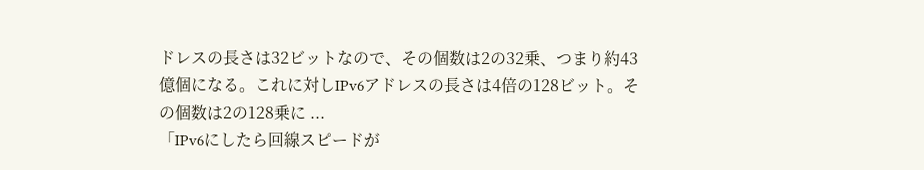ドレスの長さは32ビットなので、その個数は2の32乗、つまり約43億個になる。これに対しIPv6アドレスの長さは4倍の128ビット。その個数は2の128乗に ...
「IPv6にしたら回線スピードが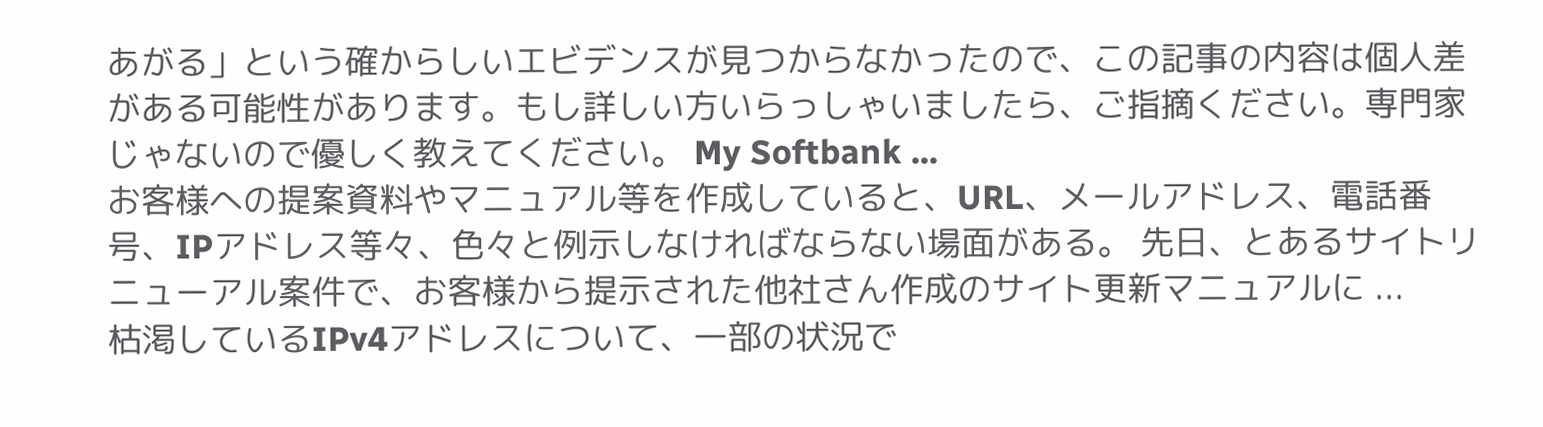あがる」という確からしいエビデンスが見つからなかったので、この記事の内容は個人差がある可能性があります。もし詳しい方いらっしゃいましたら、ご指摘ください。専門家じゃないので優しく教えてください。 My Softbank ...
お客様への提案資料やマニュアル等を作成していると、URL、メールアドレス、電話番号、IPアドレス等々、色々と例示しなければならない場面がある。 先日、とあるサイトリニューアル案件で、お客様から提示された他社さん作成のサイト更新マニュアルに ...
枯渇しているIPv4アドレスについて、一部の状況で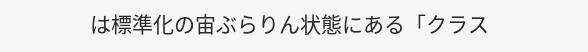は標準化の宙ぶらりん状態にある「クラス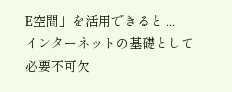E空間」を活用できると ...
インターネットの基礎として必要不可欠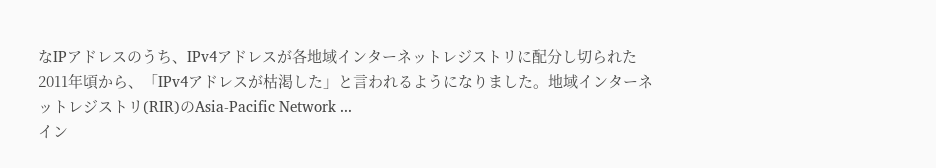なIPアドレスのうち、IPv4アドレスが各地域インターネットレジストリに配分し切られた2011年頃から、「IPv4アドレスが枯渇した」と言われるようになりました。地域インターネットレジストリ(RIR)のAsia-Pacific Network ...
イン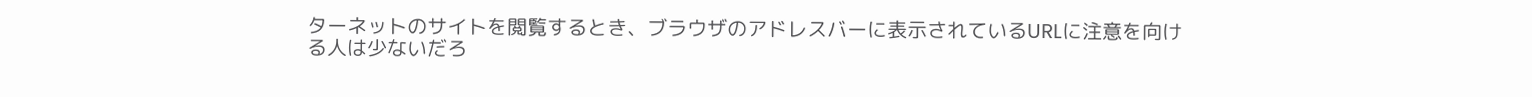ターネットのサイトを閲覧するとき、ブラウザのアドレスバーに表示されているURLに注意を向ける人は少ないだろ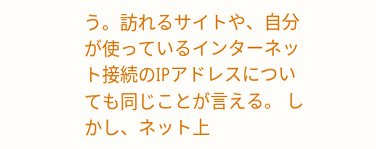う。訪れるサイトや、自分が使っているインターネット接続のIPアドレスについても同じことが言える。 しかし、ネット上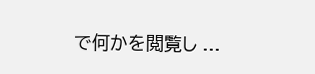で何かを閲覧し ...